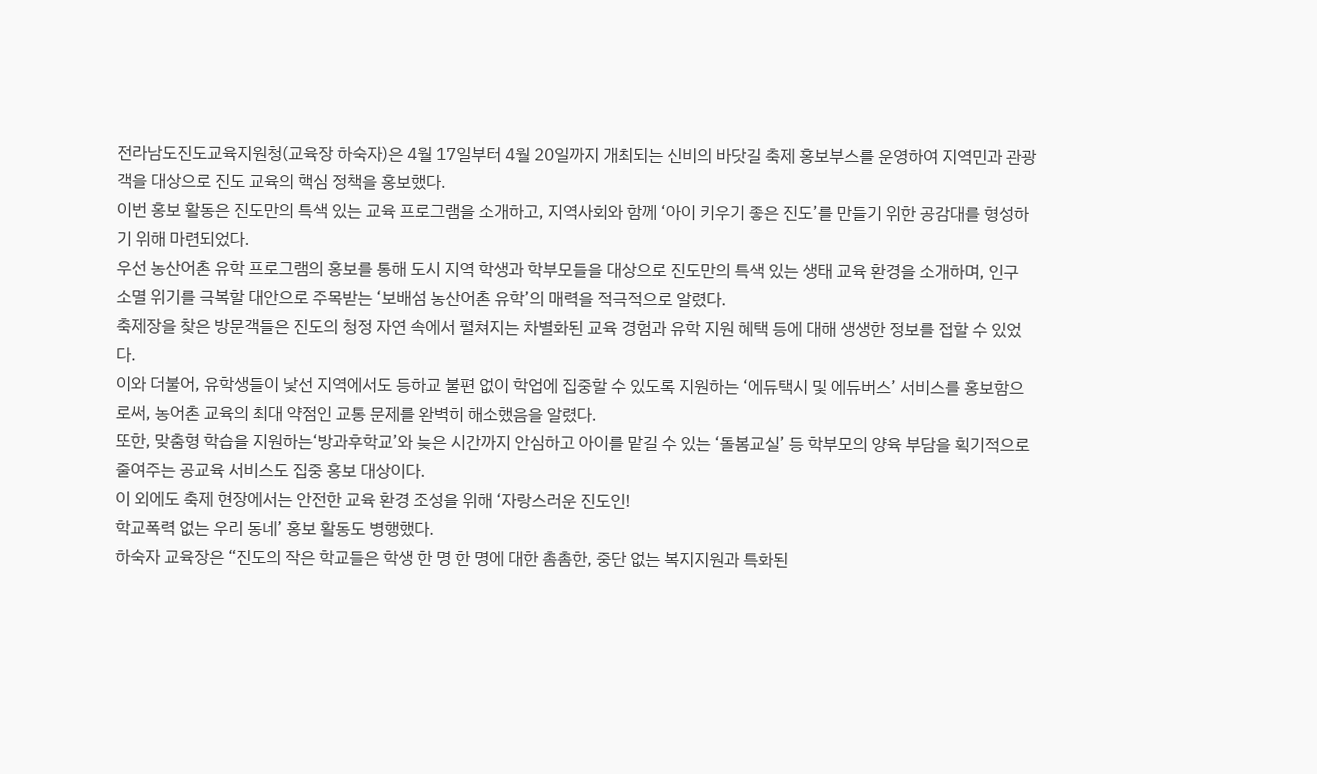전라남도진도교육지원청(교육장 하숙자)은 4월 17일부터 4월 20일까지 개최되는 신비의 바닷길 축제 홍보부스를 운영하여 지역민과 관광객을 대상으로 진도 교육의 핵심 정책을 홍보했다.
이번 홍보 활동은 진도만의 특색 있는 교육 프로그램을 소개하고, 지역사회와 함께 ‘아이 키우기 좋은 진도’를 만들기 위한 공감대를 형성하기 위해 마련되었다.
우선 농산어촌 유학 프로그램의 홍보를 통해 도시 지역 학생과 학부모들을 대상으로 진도만의 특색 있는 생태 교육 환경을 소개하며, 인구 소멸 위기를 극복할 대안으로 주목받는 ‘보배섬 농산어촌 유학’의 매력을 적극적으로 알렸다.
축제장을 찾은 방문객들은 진도의 청정 자연 속에서 펼쳐지는 차별화된 교육 경험과 유학 지원 혜택 등에 대해 생생한 정보를 접할 수 있었다.
이와 더불어, 유학생들이 낯선 지역에서도 등하교 불편 없이 학업에 집중할 수 있도록 지원하는 ‘에듀택시 및 에듀버스’ 서비스를 홍보함으로써, 농어촌 교육의 최대 약점인 교통 문제를 완벽히 해소했음을 알렸다.
또한, 맞춤형 학습을 지원하는‘방과후학교’와 늦은 시간까지 안심하고 아이를 맡길 수 있는 ‘돌봄교실’ 등 학부모의 양육 부담을 획기적으로 줄여주는 공교육 서비스도 집중 홍보 대상이다.
이 외에도 축제 현장에서는 안전한 교육 환경 조성을 위해 ‘자랑스러운 진도인!
학교폭력 없는 우리 동네’ 홍보 활동도 병행했다.
하숙자 교육장은 “진도의 작은 학교들은 학생 한 명 한 명에 대한 촘촘한, 중단 없는 복지지원과 특화된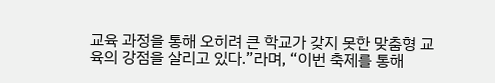교육 과정을 통해 오히려 큰 학교가 갖지 못한 맞춤형 교육의 강점을 살리고 있다.”라며, “이번 축제를 통해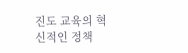진도 교육의 혁신적인 정책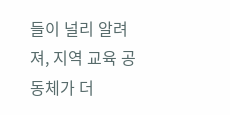들이 널리 알려져, 지역 교육 공동체가 더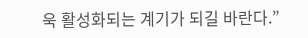욱 활성화되는 계기가 되길 바란다.”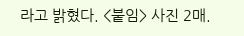라고 밝혔다. <붙임> 사진 2매.